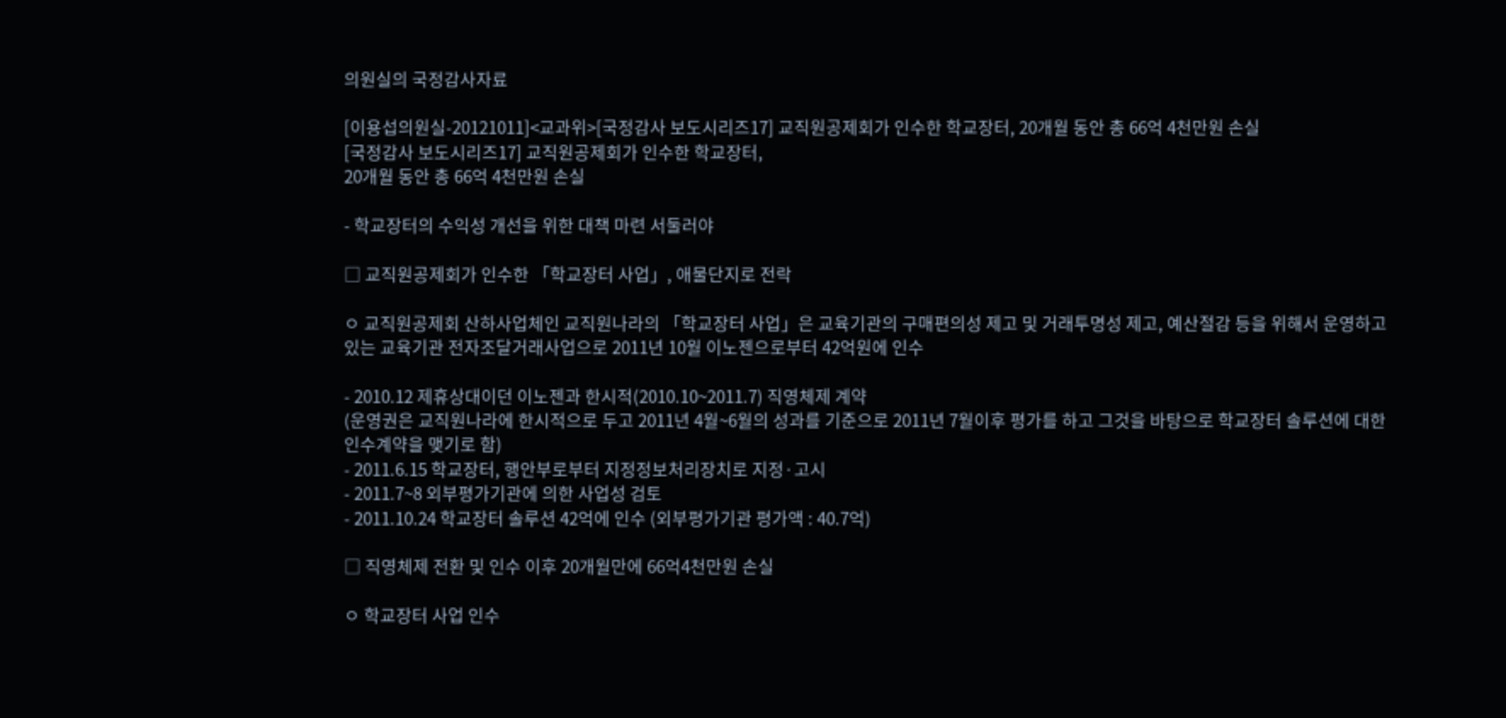의원실의 국정감사자료

[이용섭의원실-20121011]<교과위>[국정감사 보도시리즈17] 교직원공제회가 인수한 학교장터, 20개월 동안 총 66억 4천만원 손실
[국정감사 보도시리즈17] 교직원공제회가 인수한 학교장터,
20개월 동안 총 66억 4천만원 손실

- 학교장터의 수익성 개선을 위한 대책 마련 서둘러야

□ 교직원공제회가 인수한 「학교장터 사업」, 애물단지로 전락

ㅇ 교직원공제회 산하사업체인 교직원나라의 「학교장터 사업」은 교육기관의 구매편의성 제고 및 거래투명성 제고, 예산절감 등을 위해서 운영하고 있는 교육기관 전자조달거래사업으로 2011년 10월 이노젠으로부터 42억원에 인수

- 2010.12 제휴상대이던 이노젠과 한시적(2010.10~2011.7) 직영체제 계약
(운영권은 교직원나라에 한시적으로 두고 2011년 4월~6월의 성과를 기준으로 2011년 7월이후 평가를 하고 그것을 바탕으로 학교장터 솔루션에 대한 인수계약을 맺기로 함)
- 2011.6.15 학교장터, 행안부로부터 지정정보처리장치로 지정·고시
- 2011.7~8 외부평가기관에 의한 사업성 검토
- 2011.10.24 학교장터 솔루션 42억에 인수 (외부평가기관 평가액 : 40.7억)

□ 직영체제 전환 및 인수 이후 20개월만에 66억4천만원 손실

ㅇ 학교장터 사업 인수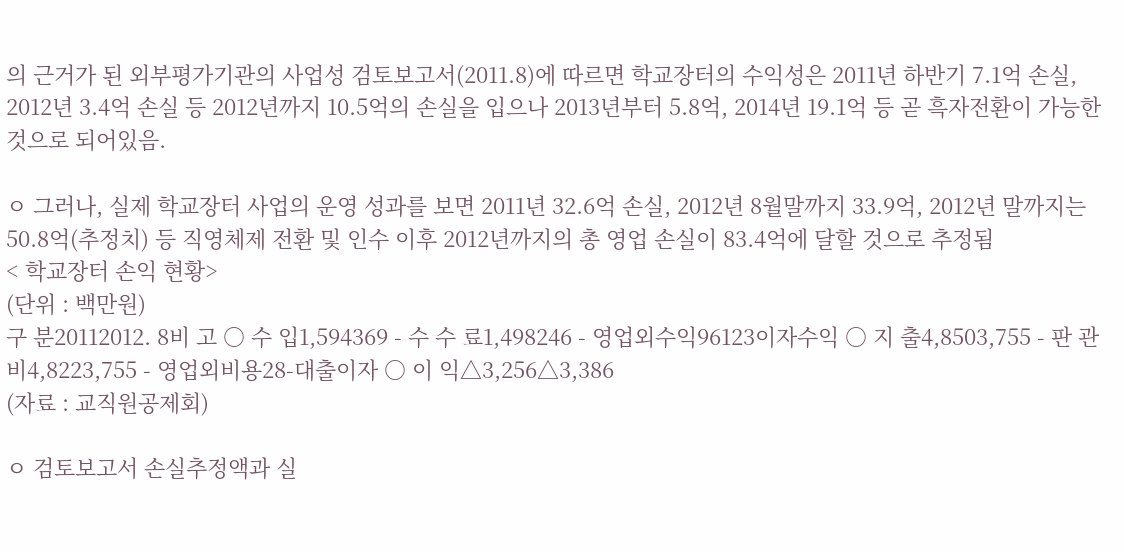의 근거가 된 외부평가기관의 사업성 검토보고서(2011.8)에 따르면 학교장터의 수익성은 2011년 하반기 7.1억 손실, 2012년 3.4억 손실 등 2012년까지 10.5억의 손실을 입으나 2013년부터 5.8억, 2014년 19.1억 등 곧 흑자전환이 가능한 것으로 되어있음.

ㅇ 그러나, 실제 학교장터 사업의 운영 성과를 보면 2011년 32.6억 손실, 2012년 8월말까지 33.9억, 2012년 말까지는 50.8억(추정치) 등 직영체제 전환 및 인수 이후 2012년까지의 총 영업 손실이 83.4억에 달할 것으로 추정됨
< 학교장터 손익 현황>
(단위 : 백만원)
구 분20112012. 8비 고 ○ 수 입1,594369 - 수 수 료1,498246 - 영업외수익96123이자수익 ○ 지 출4,8503,755 - 판 관 비4,8223,755 - 영업외비용28-대출이자 ○ 이 익△3,256△3,386
(자료 : 교직원공제회)

ㅇ 검토보고서 손실추정액과 실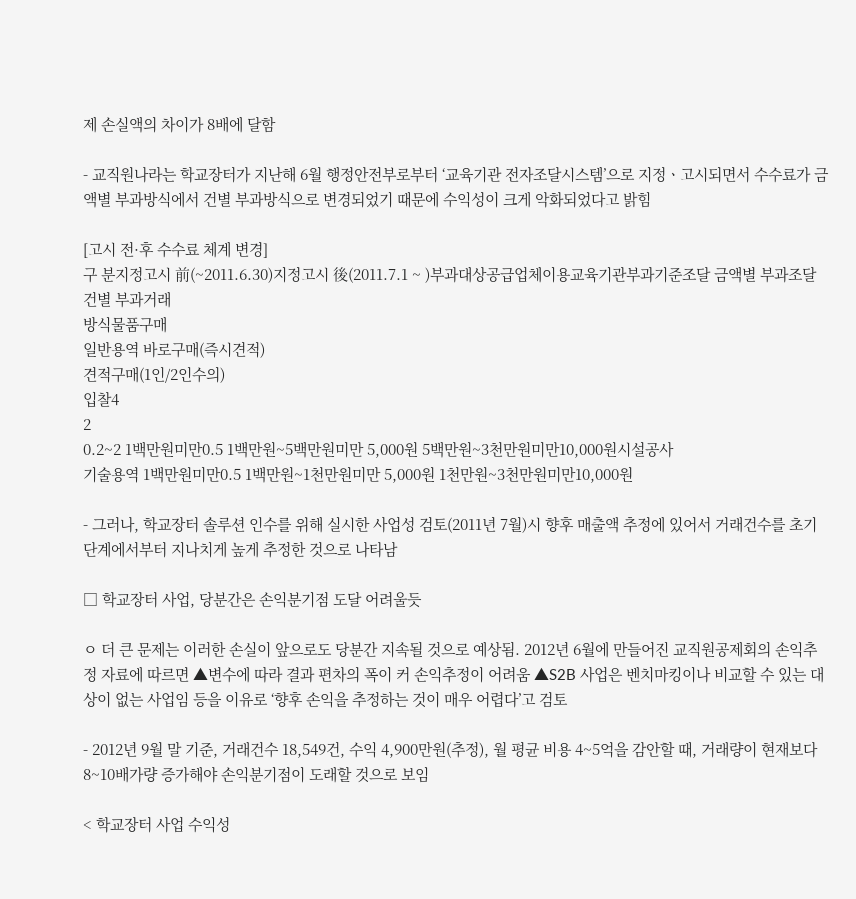제 손실액의 차이가 8배에 달함

- 교직원나라는 학교장터가 지난해 6월 행정안전부로부터 ‘교육기관 전자조달시스템’으로 지정ㆍ고시되면서 수수료가 금액별 부과방식에서 건별 부과방식으로 변경되었기 때문에 수익성이 크게 악화되었다고 밝힘

[고시 전·후 수수료 체계 변경]
구 분지정고시 前(~2011.6.30)지정고시 後(2011.7.1 ~ )부과대상공급업체이용교육기관부과기준조달 금액별 부과조달 건별 부과거래
방식물품구매
일반용역 바로구매(즉시견적)
견적구매(1인/2인수의)
입찰4
2
0.2~2 1백만원미만0.5 1백만원~5백만원미만 5,000원 5백만원~3천만원미만10,000원시설공사
기술용역 1백만원미만0.5 1백만원~1천만원미만 5,000원 1천만원~3천만원미만10,000원

- 그러나, 학교장터 솔루션 인수를 위해 실시한 사업성 검토(2011년 7월)시 향후 매출액 추정에 있어서 거래건수를 초기단계에서부터 지나치게 높게 추정한 것으로 나타남

□ 학교장터 사업, 당분간은 손익분기점 도달 어려울듯

ㅇ 더 큰 문제는 이러한 손실이 앞으로도 당분간 지속될 것으로 예상됨. 2012년 6월에 만들어진 교직원공제회의 손익추정 자료에 따르면 ▲변수에 따라 결과 편차의 폭이 커 손익추정이 어려움 ▲S2B 사업은 벤치마킹이나 비교할 수 있는 대상이 없는 사업임 등을 이유로 ‘향후 손익을 추정하는 것이 매우 어렵다’고 검토

- 2012년 9월 말 기준, 거래건수 18,549건, 수익 4,900만원(추정), 월 평균 비용 4~5억을 감안할 때, 거래량이 현재보다 8~10배가량 증가해야 손익분기점이 도래할 것으로 보임

< 학교장터 사업 수익성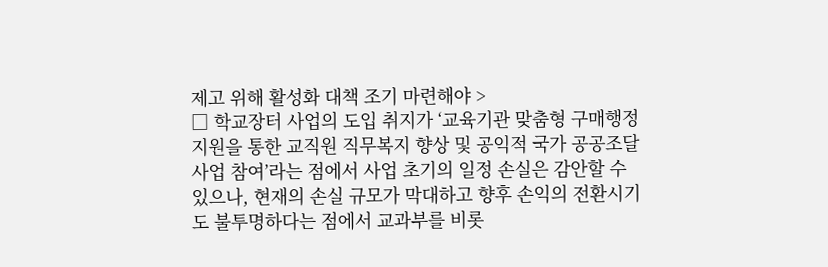제고 위해 활성화 대책 조기 마련해야 >
□ 학교장터 사업의 도입 취지가 ‘교육기관 맞춤형 구매행정지원을 통한 교직원 직무복지 향상 및 공익적 국가 공공조달사업 참여’라는 점에서 사업 초기의 일정 손실은 감안할 수 있으나, 현재의 손실 규모가 막대하고 향후 손익의 전환시기도 불투명하다는 점에서 교과부를 비롯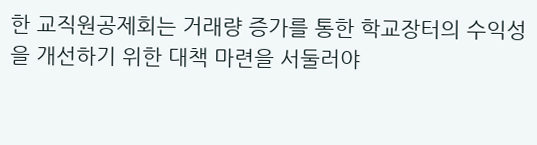한 교직원공제회는 거래량 증가를 통한 학교장터의 수익성을 개선하기 위한 대책 마련을 서둘러야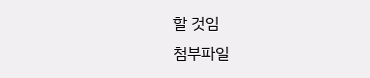할 것임
첨부파일